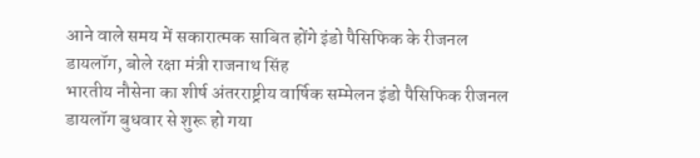आने वाले समय में सकारात्मक साबित होंगे इंडो पैसिफिक के रीजनल डायलॉग, बोले रक्षा मंत्री राजनाथ सिंह
भारतीय नौसेना का शीर्ष अंतरराष्ट्रीय वार्षिक सम्मेलन इंडो पैसिफिक रीजनल डायलॉग बुधवार से शुरू हो गया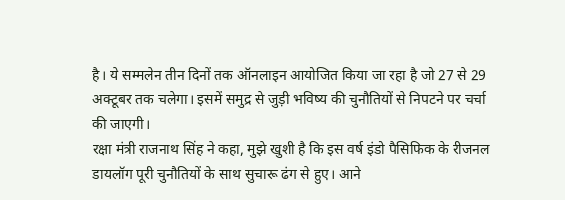है। ये सम्मलेन तीन दिनों तक ऑनलाइन आयोजित किया जा रहा है जो 27 से 29 अक्टूबर तक चलेगा। इसमें समुद्र से जुड़ी भविष्य की चुनौतियों से निपटने पर चर्चा की जाएगी।
रक्षा मंत्री राजनाथ सिंह ने कहा, मुझे खुशी है कि इस वर्ष इंडो पैसिफिक के रीजनल डायलॉग पूरी चुनौतियों के साथ सुचारू ढंग से हुए। आने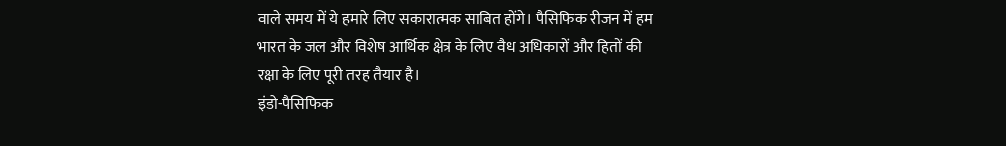वाले समय में ये हमारे लिए सकारात्मक साबित होंगे। पैसिफिक रीजन में हम भारत के जल और विशेष आर्थिक क्षेत्र के लिए वैध अधिकारों और हितों की रक्षा के लिए पूरी तरह तैयार है।
इंडो-पैसिफिक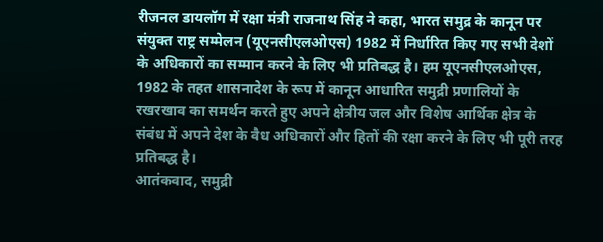रीजनल डायलॉग में रक्षा मंत्री राजनाथ सिंह ने कहा, भारत समुद्र के कानून पर संयुक्त राष्ट्र सम्मेलन (यूएनसीएलओएस) 1982 में निर्धारित किए गए सभी देशों के अधिकारों का सम्मान करने के लिए भी प्रतिबद्ध है। हम यूएनसीएलओएस, 1982 के तहत शासनादेश के रूप में कानून आधारित समुद्री प्रणालियों के रखरखाव का समर्थन करते हुए अपने क्षेत्रीय जल और विशेष आर्थिक क्षेत्र के संबंध में अपने देश के वैध अधिकारों और हितों की रक्षा करने के लिए भी पूरी तरह प्रतिबद्ध है।
आतंकवाद, समुद्री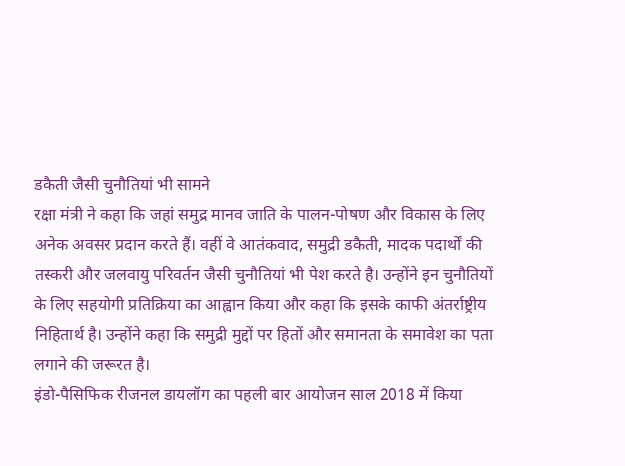डकैती जैसी चुनौतियां भी सामने
रक्षा मंत्री ने कहा कि जहां समुद्र मानव जाति के पालन-पोषण और विकास के लिए अनेक अवसर प्रदान करते हैं। वहीं वे आतंकवाद, समुद्री डकैती, मादक पदार्थों की तस्करी और जलवायु परिवर्तन जैसी चुनौतियां भी पेश करते है। उन्होंने इन चुनौतियों के लिए सहयोगी प्रतिक्रिया का आह्वान किया और कहा कि इसके काफी अंतर्राष्ट्रीय निहितार्थ है। उन्होंने कहा कि समुद्री मुद्दों पर हितों और समानता के समावेश का पता लगाने की जरूरत है।
इंडो-पैसिफिक रीजनल डायलॉग का पहली बार आयोजन साल 2018 में किया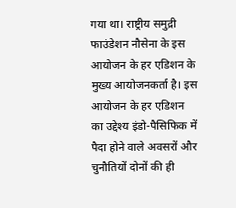गया था। राष्ट्रीय समुद्री फाउंडेशन नौसेना के इस आयोजन के हर एडिशन के मुख्य आयोजनकर्ता है। इस आयोजन के हर एडिशन का उद्देश्य इंडो-पैसिफिक में पैदा होने वाले अवसरों और चुनौतियों दोनों की ही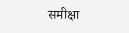समीक्षा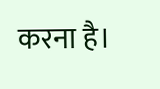करना है।